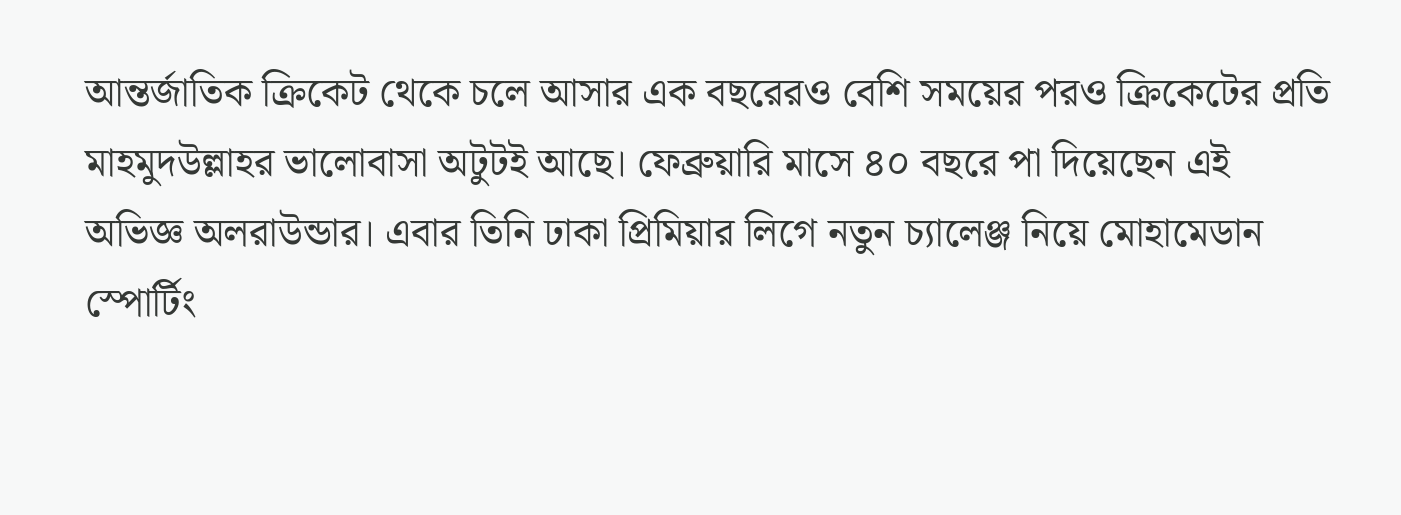আন্তর্জাতিক ক্রিকেট থেকে চলে আসার এক বছরেরও বেশি সময়ের পরও ক্রিকেটের প্রতি মাহমুদউল্লাহর ভালোবাসা অটুটই আছে। ফেব্রুয়ারি মাসে ৪০ বছরে পা দিয়েছেন এই অভিজ্ঞ অলরাউন্ডার। এবার তিনি ঢাকা প্রিমিয়ার লিগে নতুন চ্যালেঞ্জ নিয়ে মোহামেডান স্পোর্টিং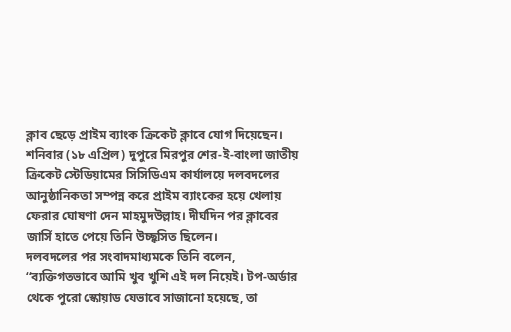ক্লাব ছেড়ে প্রাইম ব্যাংক ক্রিকেট ক্লাবে যোগ দিয়েছেন।
শনিবার (১৮ এপ্রিল) দুপুরে মিরপুর শের-ই-বাংলা জাতীয় ক্রিকেট স্টেডিয়ামের সিসিডিএম কার্যালয়ে দলবদলের আনুষ্ঠানিকতা সম্পন্ন করে প্রাইম ব্যাংকের হয়ে খেলায় ফেরার ঘোষণা দেন মাহমুদউল্লাহ। দীর্ঘদিন পর ক্লাবের জার্সি হাতে পেয়ে তিনি উচ্ছ্বসিত ছিলেন।
দলবদলের পর সংবাদমাধ্যমকে তিনি বলেন, ‘‘ব্যক্তিগতভাবে আমি খুব খুশি এই দল নিয়েই। টপ-অর্ডার থেকে পুরো স্কোয়াড যেভাবে সাজানো হয়েছে, তা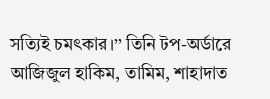সত্যিই চমৎকার।’’ তিনি টপ-অর্ডারে আজিজুল হাকিম, তামিম, শাহাদাত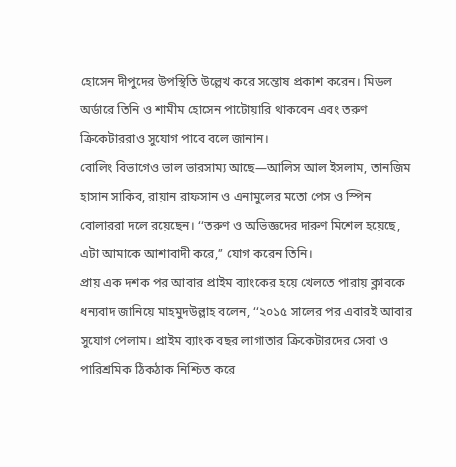হোসেন দীপুদের উপস্থিতি উল্লেখ করে সন্তোষ প্রকাশ করেন। মিডল অর্ডারে তিনি ও শামীম হোসেন পাটোয়ারি থাকবেন এবং তরুণ ক্রিকেটাররাও সুযোগ পাবে বলে জানান।
বোলিং বিভাগেও ভাল ভারসাম্য আছে—আলিস আল ইসলাম, তানজিম হাসান সাকিব, রায়ান রাফসান ও এনামুলের মতো পেস ও স্পিন বোলাররা দলে রয়েছেন। ‘‘তরুণ ও অভিজ্ঞদের দারুণ মিশেল হয়েছে, এটা আমাকে আশাবাদী করে,’’ যোগ করেন তিনি।
প্রায় এক দশক পর আবার প্রাইম ব্যাংকের হয়ে খেলতে পারায় ক্লাবকে ধন্যবাদ জানিয়ে মাহমুদউল্লাহ বলেন, ‘‘২০১৫ সালের পর এবারই আবার সুযোগ পেলাম। প্রাইম ব্যাংক বছর লাগাতার ক্রিকেটারদের সেবা ও পারিশ্রমিক ঠিকঠাক নিশ্চিত করে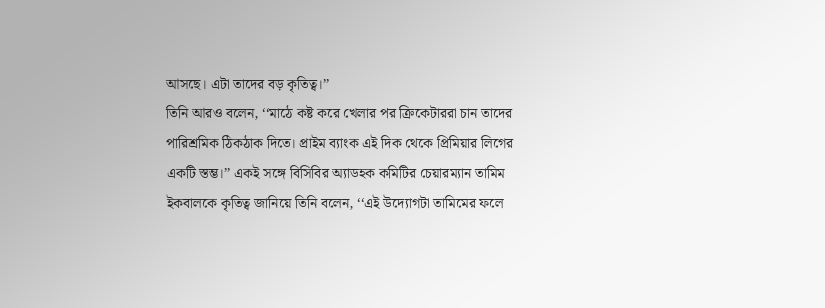আসছে। এটা তাদের বড় কৃতিত্ব।’’
তিনি আরও বলেন, ‘‘মাঠে কষ্ট করে খেলার পর ক্রিকেটাররা চান তাদের পারিশ্রমিক ঠিকঠাক দিতে। প্রাইম ব্যাংক এই দিক থেকে প্রিমিয়ার লিগের একটি স্তম্ভ।’’ একই সঙ্গে বিসিবির অ্যাডহক কমিটির চেয়ারম্যান তামিম ইকবালকে কৃতিত্ব জানিয়ে তিনি বলেন, ‘‘এই উদ্যোগটা তামিমের ফলে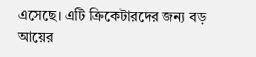এসেছে। এটি ক্রিকেটারদের জন্য বড় আয়ের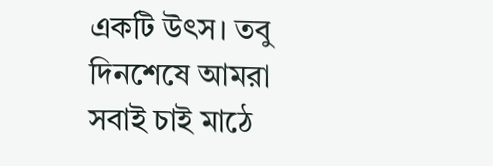একটি উৎস। তবু দিনশেষে আমরা সবাই চাই মাঠে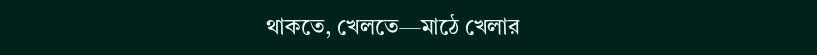থাকতে, খেলতে—মাঠে খেলার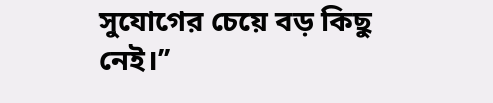সুযোগের চেয়ে বড় কিছু নেই।’’